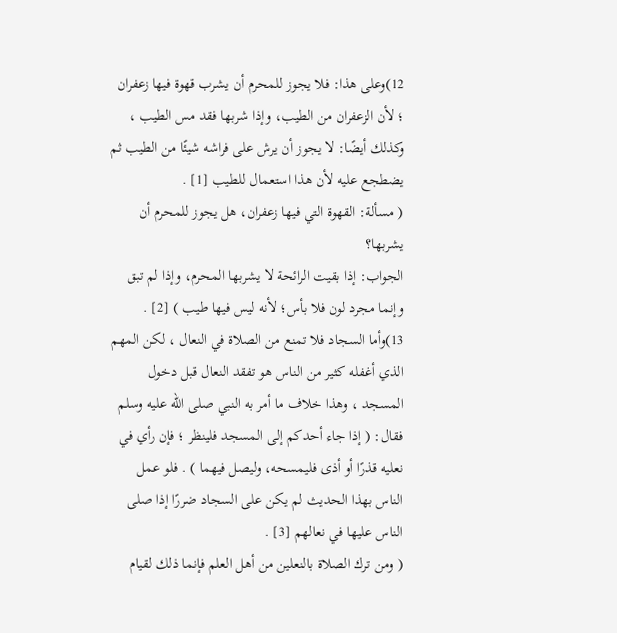12)وعلى هذا: فلا يجوز للمحرم أن يشرب قهوة فيها زعفران ؛ لأن الزعفران من الطيب، وإذا شربها فقد مس الطيب ، وكذلك أيضًا: لا يجوز أن يرش على فراشه شيئًا من الطيب ثم يضطجع عليه لأن هذا استعمال للطيب [1] .
( مسألة: القهوة التي فيها زعفران، هل يجوز للمحرم أن يشربها؟
الجواب: إذا بقيت الرائحة لا يشربها المحرم، وإذا لم تبق وإنما مجرد لون فلا بأس؛ لأنه ليس فيها طيب ) [2] .
13)وأما السجاد فلا تمنع من الصلاة في النعال ، لكن المهم الذي أغفله كثير من الناس هو تفقد النعال قبل دخول المسجد ، وهذا خلاف ما أمر به النبي صلى الله عليه وسلم فقال: ( إذا جاء أحدكم إلى المسجد فلينظر ؛ فإن رأي في نعليه قذرًا أو أذى فليمسحه، وليصل فيهما ) . فلو عمل الناس بهذا الحديث لم يكن على السجاد ضررًا إذا صلى الناس عليها في نعالهم [3] .
( ومن ترك الصلاة بالنعلين من أهل العلم فإنما ذلك لقيام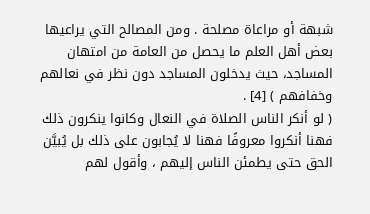شبهة أو مراعاة مصلحة . ومن المصالح التي يراعيها بعض أهل العلم ما يحصل من العامة من امتهان المساجد، حيث يدخلون المساجد دون نظر في نعالهم وخفافهم ) [4] .
( لو أنكر الناس الصلاة في النعال وكانوا ينكرون ذلك فهنا أنكروا معروفًا فهنا لا يُجابون على ذلك بل يُبيَّن الحق حتى يطمئن الناس إليهم ، وأقول لهم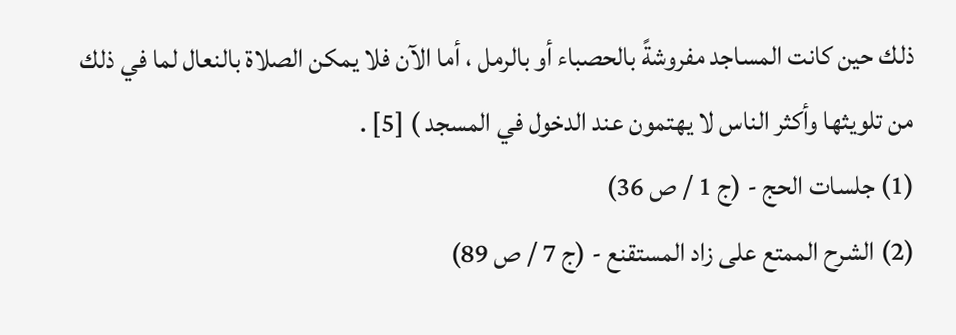ذلك حين كانت المساجد مفروشةً بالحصباء أو بالرمل ، أما الآن فلا يمكن الصلاة بالنعال لما في ذلك من تلويثها وأكثر الناس لا يهتمون عند الدخول في المسجد ) [5] .
(1) جلسات الحج - (ج 1 / ص 36)
(2) الشرح الممتع على زاد المستقنع - (ج 7 / ص 89)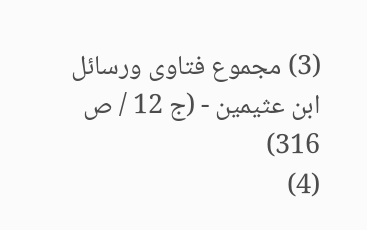(3) مجموع فتاوى ورسائل ابن عثيمين - (ج 12 / ص 316)
(4)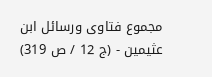مجموع فتاوى ورسائل ابن عثيمين - (ج 12 / ص 319)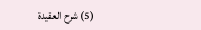(5) شرح العقيدة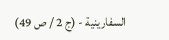السفارينية - (ج 2 / ص 49)